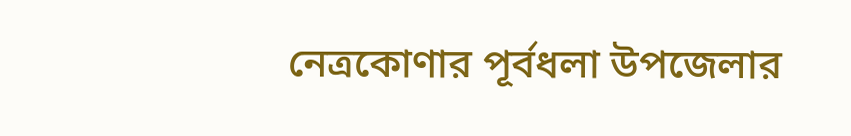নেত্রকোণার পূর্বধলা উপজেলার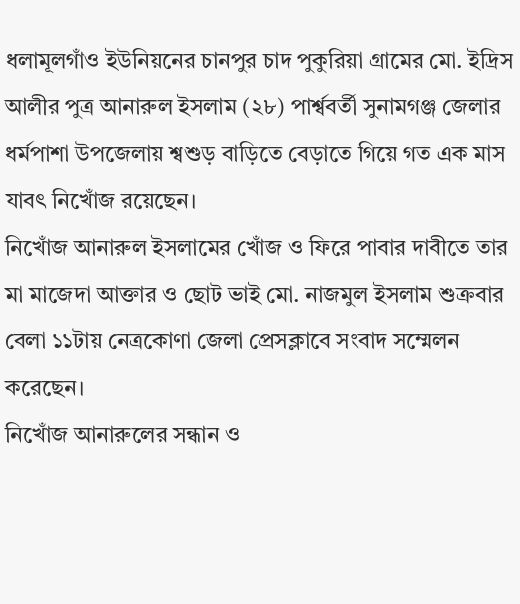ধলামূলগাঁও ইউনিয়নের চানপুর চাদ পুকুরিয়া গ্রামের মো. ইদ্রিস আলীর পুত্র আনারুল ইসলাম (২৮) পার্শ্ববর্তী সুনামগঞ্জ জেলার ধর্মপাশা উপজেলায় শ্বশুড় বাড়িতে বেড়াতে গিয়ে গত এক মাস যাবৎ নিখোঁজ রয়েছেন।
নিখোঁজ আনারুল ইসলামের খোঁজ ও ফিরে পাবার দাবীতে তার মা মাজেদা আক্তার ও ছোট ভাই মো. নাজমুল ইসলাম শুক্রবার বেলা ১১টায় নেত্রকোণা জেলা প্রেসক্লাবে সংবাদ সম্মেলন করেছেন।
নিখোঁজ আনারুলের সন্ধান ও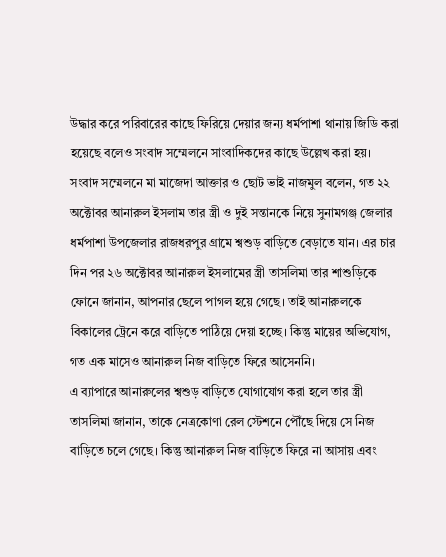উদ্ধার করে পরিবারের কাছে ফিরিয়ে দেয়ার জন্য ধর্মপাশা থানায় জিডি করা হয়েছে বলেও সংবাদ সম্মেলনে সাংবাদিকদের কাছে উল্লেখ করা হয়।
সংবাদ সম্মেলনে মা মাজেদা আক্তার ও ছোট ভাই নাজমুল বলেন, গত ২২ অক্টোবর আনারুল ইসলাম তার স্ত্রী ও দুই সন্তানকে নিয়ে সুনামগঞ্জ জেলার ধর্মপাশা উপজেলার রাজধরপুর গ্রামে শ্বশুড় বাড়িতে বেড়াতে যান। এর চার দিন পর ২৬ অক্টোবর আনারুল ইসলামের স্ত্রী তাসলিমা তার শাশুড়িকে ফোনে জানান, আপনার ছেলে পাগল হয়ে গেছে। তাই আনারুলকে বিকালের ট্রেনে করে বাড়িতে পাঠিয়ে দেয়া হচ্ছে। কিন্তু মায়ের অভিযোগ, গত এক মাসেও আনারুল নিজ বাড়িতে ফিরে আসেননি।
এ ব্যাপারে আনারুলের শ্বশুড় বাড়িতে যোগাযোগ করা হলে তার স্ত্রী তাসলিমা জানান, তাকে নেত্রকোণা রেল স্টেশনে পৌঁছে দিয়ে সে নিজ বাড়িতে চলে গেছে। কিন্তু আনারুল নিজ বাড়িতে ফিরে না আসায় এবং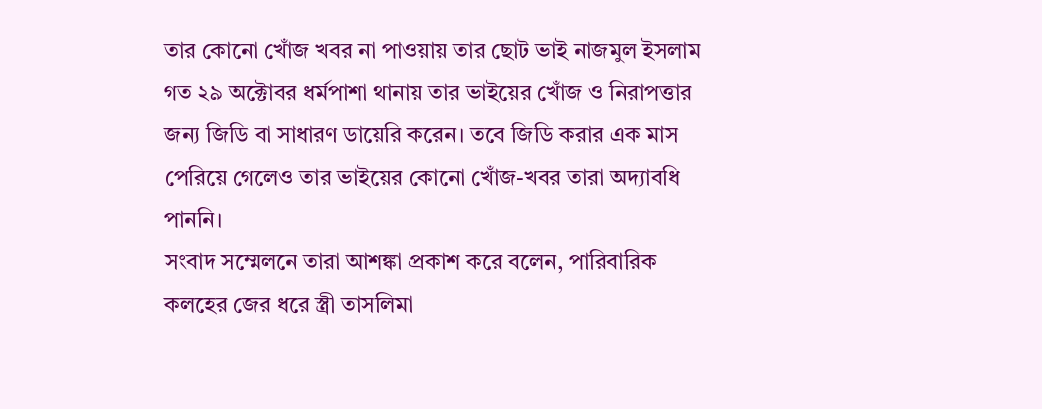তার কোনো খোঁজ খবর না পাওয়ায় তার ছোট ভাই নাজমুল ইসলাম গত ২৯ অক্টোবর ধর্মপাশা থানায় তার ভাইয়ের খোঁজ ও নিরাপত্তার জন্য জিডি বা সাধারণ ডায়েরি করেন। তবে জিডি করার এক মাস পেরিয়ে গেলেও তার ভাইয়ের কোনো খোঁজ-খবর তারা অদ্যাবধি পাননি।
সংবাদ সম্মেলনে তারা আশঙ্কা প্রকাশ করে বলেন, পারিবারিক কলহের জের ধরে স্ত্রী তাসলিমা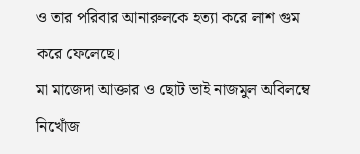ও তার পরিবার আনারুলকে হত্যা করে লাশ গুম করে ফেলেছে।
মা মাজেদা আক্তার ও ছোট ভাই নাজমুল অবিলম্বে নিখোঁজ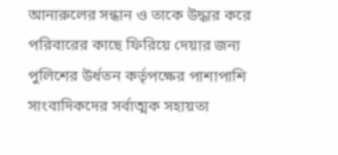আনারুলের সন্ধান ও তাকে উদ্ধার করে পরিবারের কাছে ফিরিয়ে দেয়ার জন্য পুলিশের উর্ধতন কর্তৃপক্ষের পাশাপাশি সাংবাদিকদের সর্বাত্মক সহায়তা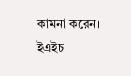কামনা করেন।
ইএইচ